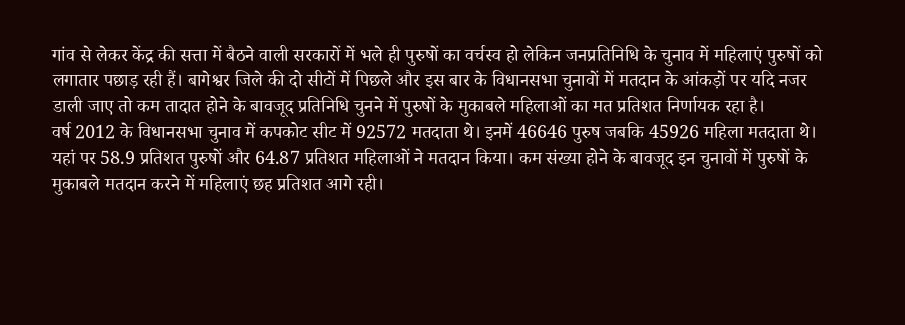गांव से लेकर केंद्र की सत्ता में बैठने वाली सरकारों में भले ही पुरुषों का वर्चस्व हो लेकिन जनप्रतिनिधि के चुनाव में महिलाएं पुरुषों को लगातार पछाड़ रही हैं। बागेश्वर जिले की दो सीटों में पिछले और इस बार के विधानसभा चुनावों में मतदान के आंकड़ों पर यदि नजर डाली जाए तो कम तादात होने के बावजूद प्रतिनिधि चुनने में पुरुषों के मुकाबले महिलाओं का मत प्रतिशत निर्णायक रहा है।
वर्ष 2012 के विधानसभा चुनाव में कपकोट सीट में 92572 मतदाता थे। इनमें 46646 पुरुष जबकि 45926 महिला मतदाता थे। यहां पर 58.9 प्रतिशत पुरुषों और 64.87 प्रतिशत महिलाओं ने मतदान किया। कम संख्या होने के बावजूद इन चुनावों में पुरुषों के मुकाबले मतदान करने में महिलाएं छह प्रतिशत आगे रही।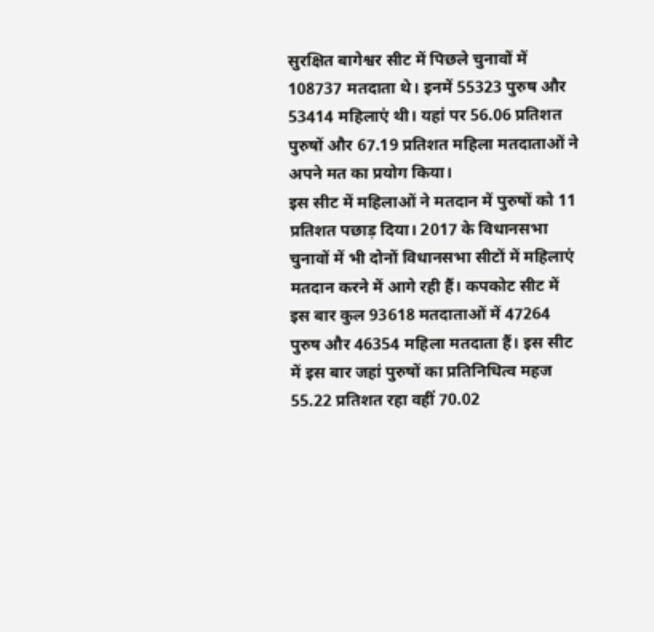सुरक्षित बागेश्वर सीट में पिछले चुनावों में 108737 मतदाता थे। इनमें 55323 पुरुष और 53414 महिलाएं थी। यहां पर 56.06 प्रतिशत पुरुषों और 67.19 प्रतिशत महिला मतदाताओं ने अपने मत का प्रयोग किया।
इस सीट में महिलाओं ने मतदान में पुरुषों को 11 प्रतिशत पछाड़ दिया। 2017 के विधानसभा चुनावों में भी दोनों विधानसभा सीटों में महिलाएं मतदान करने में आगे रही हैं। कपकोट सीट में इस बार कुल 93618 मतदाताओं में 47264 पुरुष और 46354 महिला मतदाता हैं। इस सीट में इस बार जहां पुरुषों का प्रतिनिधित्व महज 55.22 प्रतिशत रहा वहीं 70.02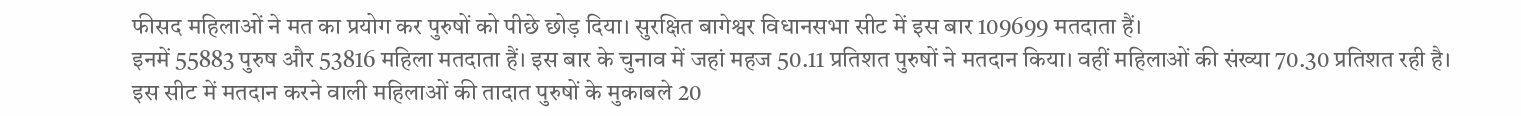फीसद महिलाओं ने मत का प्रयोग कर पुरुषों को पीछे छोड़ दिया। सुरक्षित बागेश्वर विधानसभा सीट में इस बार 109699 मतदाता हैं।
इनमें 55883 पुरुष और 53816 महिला मतदाता हैं। इस बार के चुनाव में जहां महज 50.11 प्रतिशत पुरुषों ने मतदान किया। वहीं महिलाओं की संख्या 70.30 प्रतिशत रही है। इस सीट में मतदान करने वाली महिलाओं की तादात पुरुषों के मुकाबले 20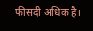फीसदी अधिक है।